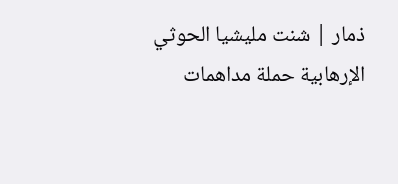ذمار | شنت مليشيا الحوثي الإرهابية حملة مداهمات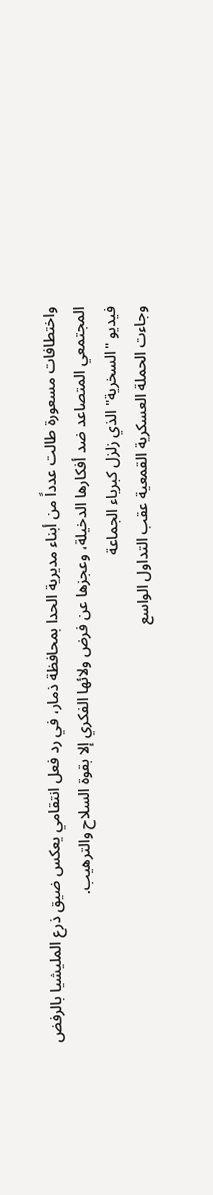واختطافات مسعورة طالت عدداً من أبناء مديرية الحدا بمحافظة ذمار، في رد فعل انتقامي يعكس ضيق ذرع المليشيا بالرفض المجتمعي المتصاعد ضد أفكارها الدخيلة، وعجزها عن فرض ولائها الفكري إلا بقوة السلاح والترهيب.
فيديو "السخرية" الذي زلزل كبرياء الجماعة
وجاءت الحملة العسكرية القمعية عقب التداول الواسع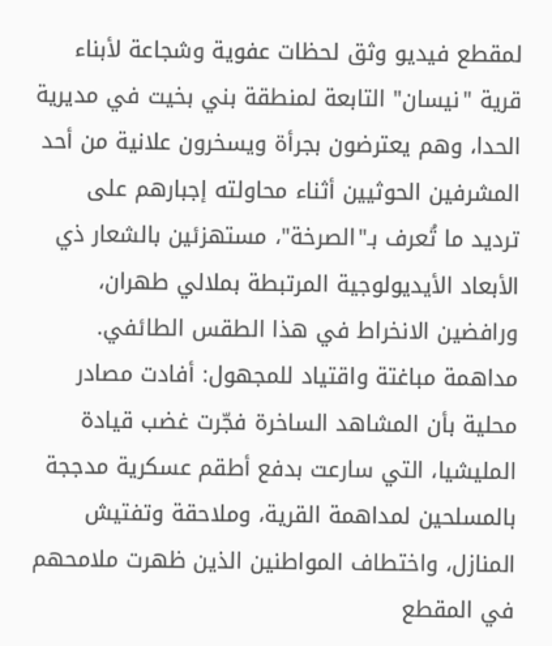لمقطع فيديو وثق لحظات عفوية وشجاعة لأبناء قرية "نيسان" التابعة لمنطقة بني بخيت في مديرية الحدا، وهم يعترضون بجرأة ويسخرون علانية من أحد المشرفين الحوثيين أثناء محاولته إجبارهم على ترديد ما تُعرف بـ"الصرخة"، مستهزئين بالشعار ذي الأبعاد الأيديولوجية المرتبطة بملالي طهران، ورافضين الانخراط في هذا الطقس الطائفي.
مداهمة مباغتة واقتياد للمجهول: أفادت مصادر محلية بأن المشاهد الساخرة فجّرت غضب قيادة المليشيا، التي سارعت بدفع أطقم عسكرية مدججة بالمسلحين لمداهمة القرية، وملاحقة وتفتيش المنازل، واختطاف المواطنين الذين ظهرت ملامحهم في المقطع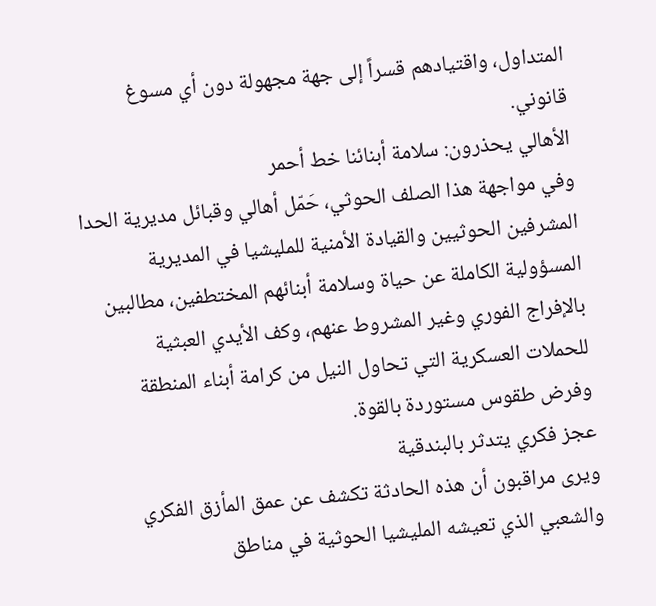المتداول، واقتيادهم قسراً إلى جهة مجهولة دون أي مسوغ قانوني.
الأهالي يحذرون: سلامة أبنائنا خط أحمر
وفي مواجهة هذا الصلف الحوثي، حَمّل أهالي وقبائل مديرية الحدا المشرفين الحوثيين والقيادة الأمنية للمليشيا في المديرية المسؤولية الكاملة عن حياة وسلامة أبنائهم المختطفين، مطالبين بالإفراج الفوري وغير المشروط عنهم، وكف الأيدي العبثية للحملات العسكرية التي تحاول النيل من كرامة أبناء المنطقة وفرض طقوس مستوردة بالقوة.
عجز فكري يتدثر بالبندقية
ويرى مراقبون أن هذه الحادثة تكشف عن عمق المأزق الفكري والشعبي الذي تعيشه المليشيا الحوثية في مناطق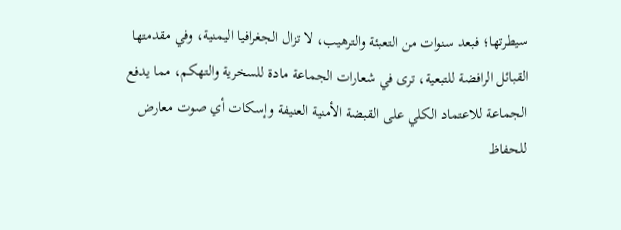سيطرتها؛ فبعد سنوات من التعبئة والترهيب، لا تزال الجغرافيا اليمنية، وفي مقدمتها القبائل الرافضة للتبعية، ترى في شعارات الجماعة مادة للسخرية والتهكم، مما يدفع الجماعة للاعتماد الكلي على القبضة الأمنية العنيفة وإسكات أي صوت معارض للحفاظ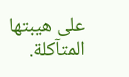على هيبتها المتآكلة.